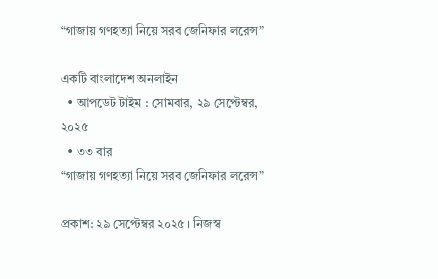“গাজায় গণহত্যা নিয়ে সরব জেনিফার লরেন্স”

একটি বাংলাদেশ অনলাইন
  • আপডেট টাইম : সোমবার, ২৯ সেপ্টেম্বর, ২০২৫
  • ৩৩ বার
“গাজায় গণহত্যা নিয়ে সরব জেনিফার লরেন্স”

প্রকাশ: ২৯ সেপ্টেম্বর ২০২৫ । নিজস্ব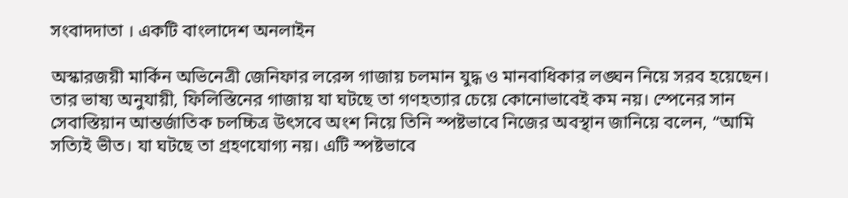সংবাদদাতা । একটি বাংলাদেশ অনলাইন

অস্কারজয়ী মার্কিন অভিনেত্রী জেনিফার লরেন্স গাজায় চলমান যুদ্ধ ও মানবাধিকার লঙ্ঘন নিয়ে সরব হয়েছেন। তার ভাষ্য অনুযায়ী, ফিলিস্তিনের গাজায় যা ঘটছে তা গণহত্যার চেয়ে কোনোভাবেই কম নয়। স্পেনের সান সেবাস্তিয়ান আন্তর্জাতিক চলচ্চিত্র উৎসবে অংশ নিয়ে তিনি স্পষ্টভাবে নিজের অবস্থান জানিয়ে বলেন, “আমি সত্যিই ভীত। যা ঘটছে তা গ্রহণযোগ্য নয়। এটি স্পষ্টভাবে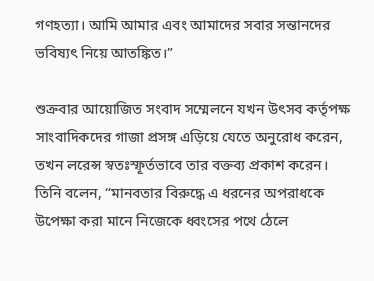গণহত্যা। আমি আমার এবং আমাদের সবার সন্তানদের ভবিষ্যৎ নিয়ে আতঙ্কিত।”

শুক্রবার আয়োজিত সংবাদ সম্মেলনে যখন উৎসব কর্তৃপক্ষ সাংবাদিকদের গাজা প্রসঙ্গ এড়িয়ে যেতে অনুরোধ করেন, তখন লরেন্স স্বতঃস্ফূর্তভাবে তার বক্তব্য প্রকাশ করেন। তিনি বলেন, “মানবতার বিরুদ্ধে এ ধরনের অপরাধকে উপেক্ষা করা মানে নিজেকে ধ্বংসের পথে ঠেলে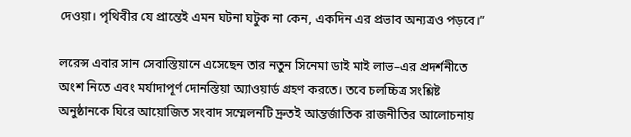দেওয়া। পৃথিবীর যে প্রান্তেই এমন ঘটনা ঘটুক না কেন, একদিন এর প্রভাব অন্যত্রও পড়বে।”

লরেন্স এবার সান সেবাস্তিয়ানে এসেছেন তার নতুন সিনেমা ডাই মাই লাভ–এর প্রদর্শনীতে অংশ নিতে এবং মর্যাদাপূর্ণ দোনস্তিয়া অ্যাওয়ার্ড গ্রহণ করতে। তবে চলচ্চিত্র সংশ্লিষ্ট অনুষ্ঠানকে ঘিরে আয়োজিত সংবাদ সম্মেলনটি দ্রুতই আন্তর্জাতিক রাজনীতির আলোচনায়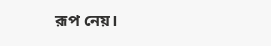রূপ নেয়।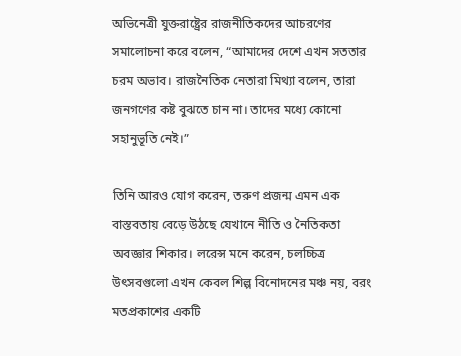অভিনেত্রী যুক্তরাষ্ট্রের রাজনীতিকদের আচরণের সমালোচনা করে বলেন, “আমাদের দেশে এখন সততার চরম অভাব। রাজনৈতিক নেতারা মিথ্যা বলেন, তারা জনগণের কষ্ট বুঝতে চান না। তাদের মধ্যে কোনো সহানুভূতি নেই।”

তিনি আরও যোগ করেন, তরুণ প্রজন্ম এমন এক বাস্তবতায় বেড়ে উঠছে যেখানে নীতি ও নৈতিকতা অবজ্ঞার শিকার। লরেন্স মনে করেন, চলচ্চিত্র উৎসবগুলো এখন কেবল শিল্প বিনোদনের মঞ্চ নয়, বরং মতপ্রকাশের একটি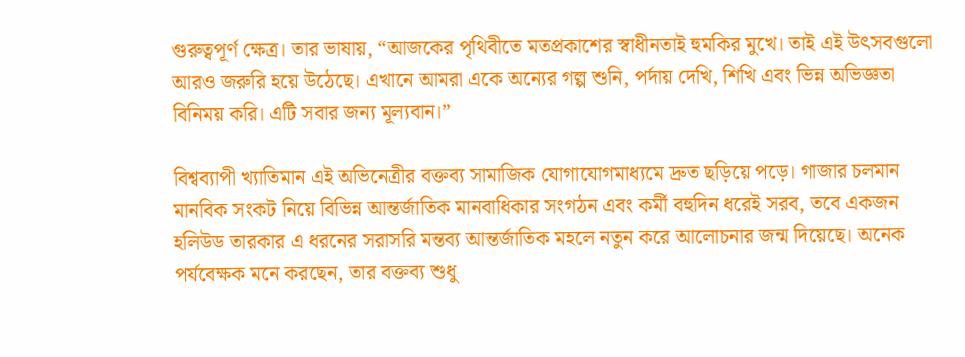গুরুত্বপূর্ণ ক্ষেত্র। তার ভাষায়, “আজকের পৃথিবীতে মতপ্রকাশের স্বাধীনতাই হুমকির মুখে। তাই এই উৎসবগুলো আরও জরুরি হয়ে উঠেছে। এখানে আমরা একে অন্যের গল্প শুনি, পর্দায় দেখি, শিখি এবং ভিন্ন অভিজ্ঞতা বিনিময় করি। এটি সবার জন্য মূল্যবান।”

বিশ্বব্যাপী খ্যাতিমান এই অভিনেত্রীর বক্তব্য সামাজিক যোগাযোগমাধ্যমে দ্রুত ছড়িয়ে পড়ে। গাজার চলমান মানবিক সংকট নিয়ে বিভিন্ন আন্তর্জাতিক মানবাধিকার সংগঠন এবং কর্মী বহুদিন ধরেই সরব, তবে একজন হলিউড তারকার এ ধরনের সরাসরি মন্তব্য আন্তর্জাতিক মহলে নতুন করে আলোচনার জন্ম দিয়েছে। অনেক পর্যবেক্ষক মনে করছেন, তার বক্তব্য শুধু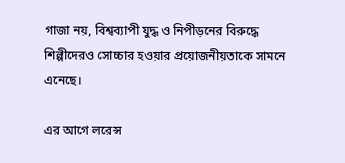গাজা নয়, বিশ্বব্যাপী যুদ্ধ ও নিপীড়নের বিরুদ্ধে শিল্পীদেরও সোচ্চার হওয়ার প্রয়োজনীয়তাকে সামনে এনেছে।

এর আগে লরেন্স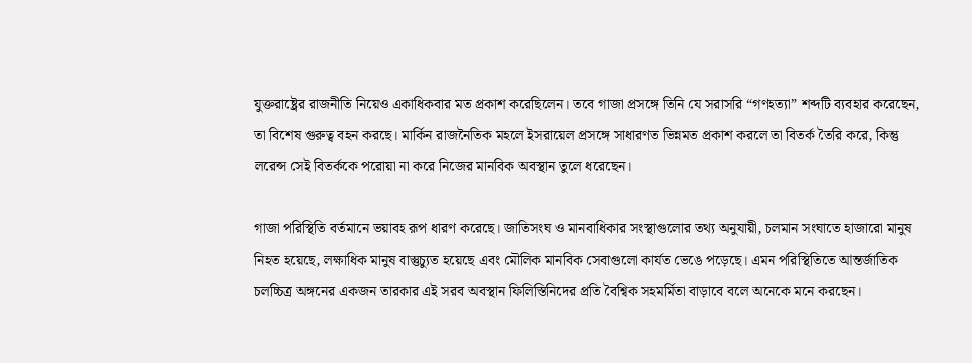যুক্তরাষ্ট্রের রাজনীতি নিয়েও একাধিকবার মত প্রকাশ করেছিলেন। তবে গাজা প্রসঙ্গে তিনি যে সরাসরি “গণহত্যা” শব্দটি ব্যবহার করেছেন, তা বিশেষ গুরুত্ব বহন করছে। মার্কিন রাজনৈতিক মহলে ইসরায়েল প্রসঙ্গে সাধারণত ভিন্নমত প্রকাশ করলে তা বিতর্ক তৈরি করে, কিন্তু লরেন্স সেই বিতর্ককে পরোয়া না করে নিজের মানবিক অবস্থান তুলে ধরেছেন।

গাজা পরিস্থিতি বর্তমানে ভয়াবহ রূপ ধারণ করেছে। জাতিসংঘ ও মানবাধিকার সংস্থাগুলোর তথ্য অনুযায়ী, চলমান সংঘাতে হাজারো মানুষ নিহত হয়েছে, লক্ষাধিক মানুষ বাস্তুচ্যুত হয়েছে এবং মৌলিক মানবিক সেবাগুলো কার্যত ভেঙে পড়েছে। এমন পরিস্থিতিতে আন্তর্জাতিক চলচ্চিত্র অঙ্গনের একজন তারকার এই সরব অবস্থান ফিলিস্তিনিদের প্রতি বৈশ্বিক সহমর্মিতা বাড়াবে বলে অনেকে মনে করছেন।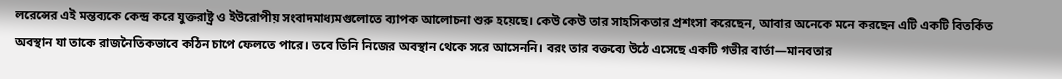লরেন্সের এই মন্তব্যকে কেন্দ্র করে যুক্তরাষ্ট্র ও ইউরোপীয় সংবাদমাধ্যমগুলোতে ব্যাপক আলোচনা শুরু হয়েছে। কেউ কেউ তার সাহসিকতার প্রশংসা করেছেন, আবার অনেকে মনে করছেন এটি একটি বিতর্কিত অবস্থান যা তাকে রাজনৈতিকভাবে কঠিন চাপে ফেলতে পারে। তবে তিনি নিজের অবস্থান থেকে সরে আসেননি। বরং তার বক্তব্যে উঠে এসেছে একটি গভীর বার্তা—মানবতার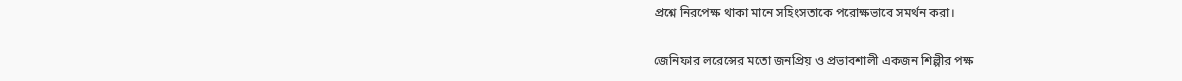প্রশ্নে নিরপেক্ষ থাকা মানে সহিংসতাকে পরোক্ষভাবে সমর্থন করা।

জেনিফার লরেন্সের মতো জনপ্রিয় ও প্রভাবশালী একজন শিল্পীর পক্ষ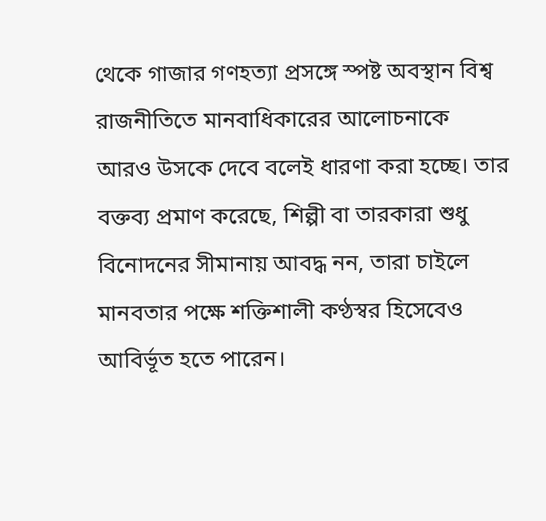থেকে গাজার গণহত্যা প্রসঙ্গে স্পষ্ট অবস্থান বিশ্ব রাজনীতিতে মানবাধিকারের আলোচনাকে আরও উসকে দেবে বলেই ধারণা করা হচ্ছে। তার বক্তব্য প্রমাণ করেছে, শিল্পী বা তারকারা শুধু বিনোদনের সীমানায় আবদ্ধ নন, তারা চাইলে মানবতার পক্ষে শক্তিশালী কণ্ঠস্বর হিসেবেও আবির্ভূত হতে পারেন।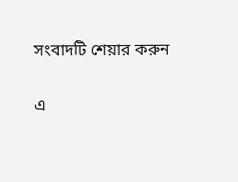সংবাদটি শেয়ার করুন

এ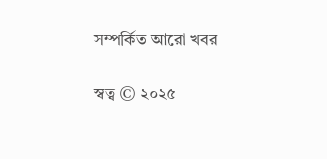সম্পর্কিত আরো খবর

স্বত্ব © ২০২৫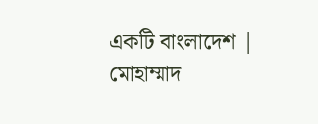একটি বাংলাদেশ | মোহাম্মাদ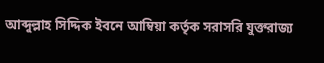আব্দুল্লাহ সিদ্দিক ইবনে আম্বিয়া কর্তৃক সরাসরি যুক্তরাজ্য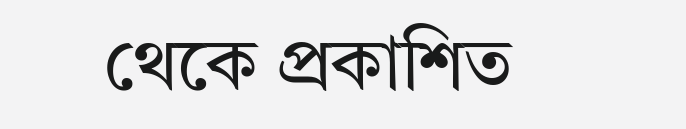থেকে প্রকাশিত